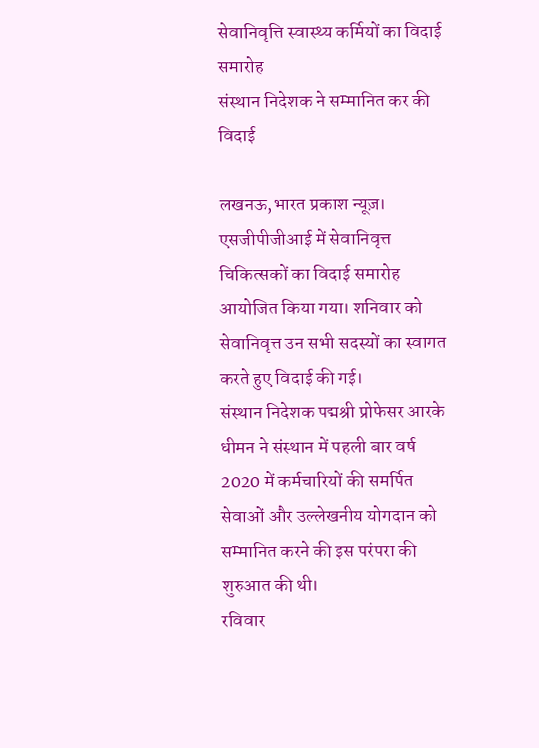सेवानिवृत्ति स्वास्थ्य कर्मियों का विदाई समारोह
संस्थान निदेशक ने सम्मानित कर की विदाई

लखनऊ,भारत प्रकाश न्यूज़। एसजीपीजीआई में सेवानिवृत्त चिकित्सकों का विदाई समारोह आयोजित किया गया। शनिवार को सेवानिवृत्त उन सभी सदस्यों का स्वागत करते हुए विदाई की गई।
संस्थान निदेशक पद्मश्री प्रोफेसर आरके धीमन ने संस्थान में पहली बार वर्ष 2020 में कर्मचारियों की समर्पित सेवाओं और उल्लेखनीय योगदान को सम्मानित करने की इस परंपरा की शुरुआत की थी।
रविवार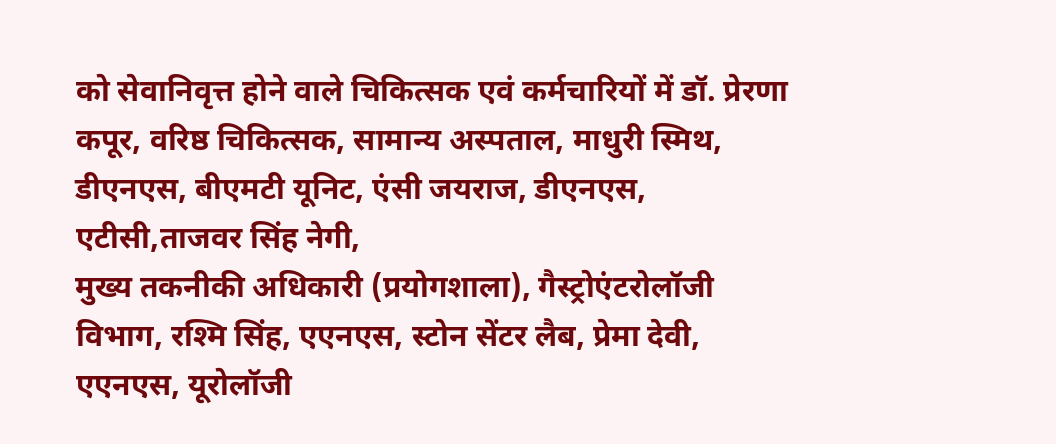को सेवानिवृत्त होने वाले चिकित्सक एवं कर्मचारियों में डॉ. प्रेरणा कपूर, वरिष्ठ चिकित्सक, सामान्य अस्पताल, माधुरी स्मिथ, डीएनएस, बीएमटी यूनिट, एंसी जयराज, डीएनएस, एटीसी,ताजवर सिंह नेगी,
मुख्य तकनीकी अधिकारी (प्रयोगशाला), गैस्ट्रोएंटरोलॉजी विभाग, रश्मि सिंह, एएनएस, स्टोन सेंटर लैब, प्रेमा देवी, एएनएस, यूरोलॉजी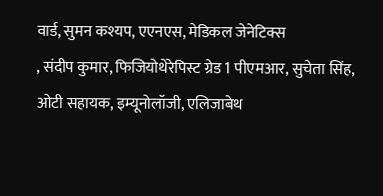वार्ड, सुमन कश्यप, एएनएस, मेडिकल जेनेटिक्स
, संदीप कुमार, फिजियोथेरेपिस्ट ग्रेड 1 पीएमआर, सुचेता सिंह, ओटी सहायक, इम्यूनोलॉजी, एलिजाबेथ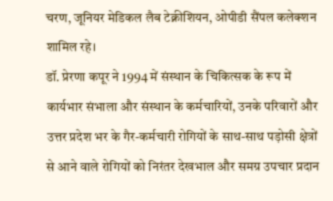चरण, जूनियर मेडिकल लैब टेक्नीशियन, ओपीडी सैंपल कलेक्शन शामिल रहे।
डॉ. प्रेरणा कपूर ने 1994 में संस्थान के चिकित्सक के रूप में कार्यभार संभाला और संस्थान के कर्मचारियों, उनके परिवारों और उत्तर प्रदेश भर के गैर-कर्मचारी रोगियों के साथ-साथ पड़ोसी क्षेत्रों से आने वाले रोगियों को निरंतर देखभाल और समग्र उपचार प्रदान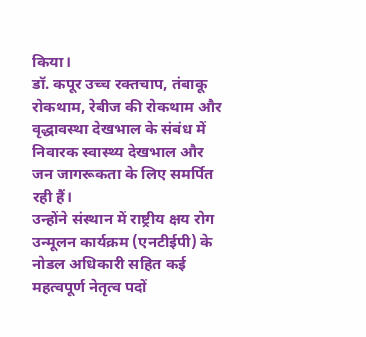किया।
डॉ. कपूर उच्च रक्तचाप, तंबाकू रोकथाम, रेबीज की रोकथाम और वृद्धावस्था देखभाल के संबंध में निवारक स्वास्थ्य देखभाल और जन जागरूकता के लिए समर्पित रही हैं।
उन्होंने संस्थान में राष्ट्रीय क्षय रोग उन्मूलन कार्यक्रम (एनटीईपी) के नोडल अधिकारी सहित कई महत्वपूर्ण नेतृत्व पदों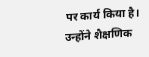पर कार्य किया है। उन्होंने शैक्षणिक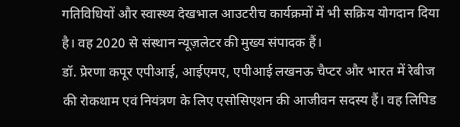गतिविधियों और स्वास्थ्य देखभाल आउटरीच कार्यक्रमों में भी सक्रिय योगदान दिया है। वह 2020 से संस्थान न्यूज़लेटर की मुख्य संपादक हैं।
डॉ. प्रेरणा कपूर एपीआई, आईएमए, एपीआई लखनऊ चैप्टर और भारत में रेबीज की रोकथाम एवं नियंत्रण के लिए एसोसिएशन की आजीवन सदस्य हैं। वह लिपिड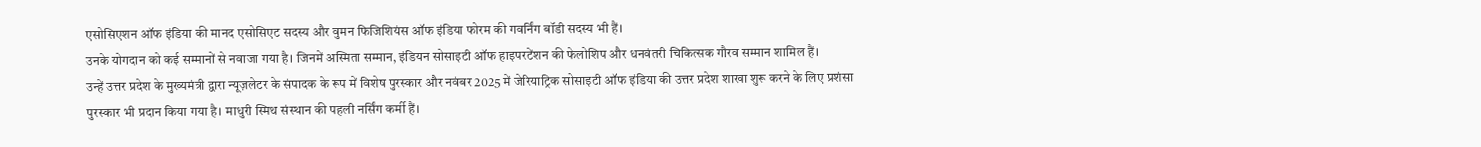एसोसिएशन ऑफ इंडिया की मानद एसोसिएट सदस्य और वुमन फिजिशियंस ऑफ इंडिया फोरम की गवर्निंग बॉडी सदस्य भी हैं।
उनके योगदान को कई सम्मानों से नवाजा गया है। जिनमें अस्मिता सम्मान, इंडियन सोसाइटी ऑफ हाइपरटेंशन की फेलोशिप और धनवंतरी चिकित्सक गौरव सम्मान शामिल हैं।
उन्हें उत्तर प्रदेश के मुख्यमंत्री द्वारा न्यूज़लेटर के संपादक के रूप में विशेष पुरस्कार और नवंबर 2025 में जेरियाट्रिक सोसाइटी ऑफ इंडिया की उत्तर प्रदेश शाखा शुरू करने के लिए प्रशंसा पुरस्कार भी प्रदान किया गया है। माधुरी स्मिथ संस्थान की पहली नर्सिंग कर्मी हैं।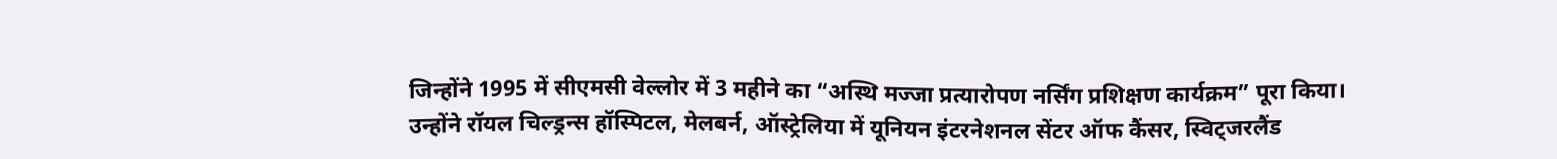जिन्होंने 1995 में सीएमसी वेल्लोर में 3 महीने का “अस्थि मज्जा प्रत्यारोपण नर्सिंग प्रशिक्षण कार्यक्रम” पूरा किया।
उन्होंने रॉयल चिल्ड्रन्स हॉस्पिटल, मेलबर्न, ऑस्ट्रेलिया में यूनियन इंटरनेशनल सेंटर ऑफ कैंसर, स्विट्जरलैंड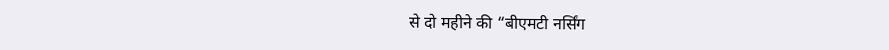से दो महीने की “बीएमटी नर्सिंग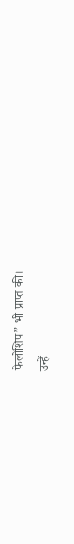फेलोशिप” भी प्राप्त की।
उन्हें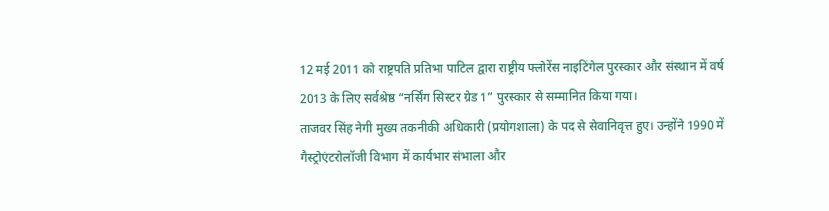12 मई 2011 को राष्ट्रपति प्रतिभा पाटिल द्वारा राष्ट्रीय फ्लोरेंस नाइटिंगेल पुरस्कार और संस्थान में वर्ष 2013 के लिए सर्वश्रेष्ठ “नर्सिंग सिस्टर ग्रेड 1” पुरस्कार से सम्मानित किया गया।
ताजवर सिंह नेगी मुख्य तकनीकी अधिकारी (प्रयोगशाला) के पद से सेवानिवृत्त हुए। उन्होंने 1990 में गैस्ट्रोएंटरोलॉजी विभाग में कार्यभार संभाला और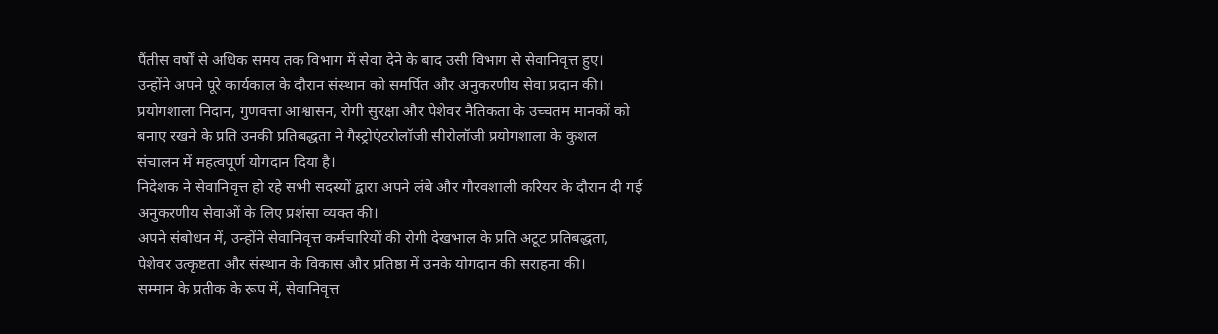पैंतीस वर्षों से अधिक समय तक विभाग में सेवा देने के बाद उसी विभाग से सेवानिवृत्त हुए।
उन्होंने अपने पूरे कार्यकाल के दौरान संस्थान को समर्पित और अनुकरणीय सेवा प्रदान की। प्रयोगशाला निदान, गुणवत्ता आश्वासन, रोगी सुरक्षा और पेशेवर नैतिकता के उच्चतम मानकों को बनाए रखने के प्रति उनकी प्रतिबद्धता ने गैस्ट्रोएंटरोलॉजी सीरोलॉजी प्रयोगशाला के कुशल संचालन में महत्वपूर्ण योगदान दिया है।
निदेशक ने सेवानिवृत्त हो रहे सभी सदस्यों द्वारा अपने लंबे और गौरवशाली करियर के दौरान दी गई अनुकरणीय सेवाओं के लिए प्रशंसा व्यक्त की।
अपने संबोधन में, उन्होंने सेवानिवृत्त कर्मचारियों की रोगी देखभाल के प्रति अटूट प्रतिबद्धता, पेशेवर उत्कृष्टता और संस्थान के विकास और प्रतिष्ठा में उनके योगदान की सराहना की।
सम्मान के प्रतीक के रूप में, सेवानिवृत्त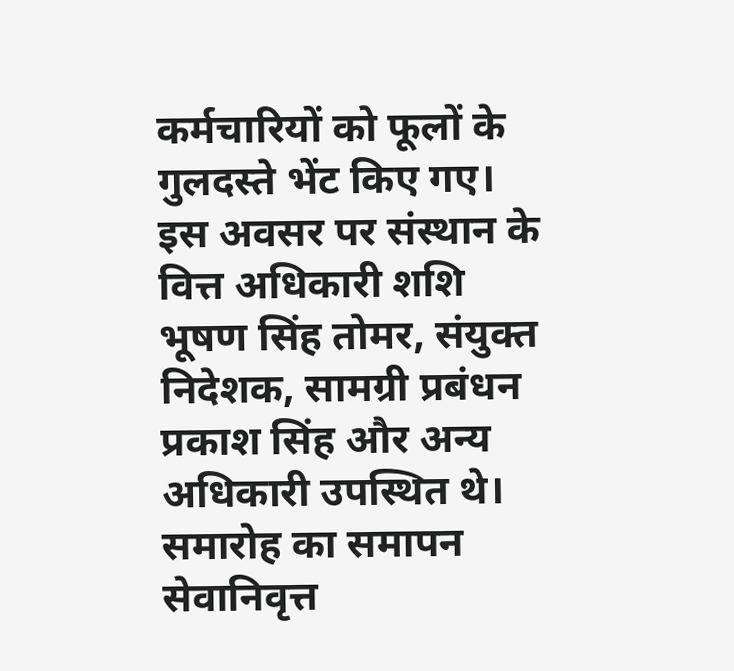कर्मचारियों को फूलों के गुलदस्ते भेंट किए गए। इस अवसर पर संस्थान के वित्त अधिकारी शशि भूषण सिंह तोमर, संयुक्त निदेशक, सामग्री प्रबंधन प्रकाश सिंह और अन्य अधिकारी उपस्थित थे।
समारोह का समापन सेवानिवृत्त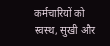कर्मचारियों को स्वस्थ, सुखी और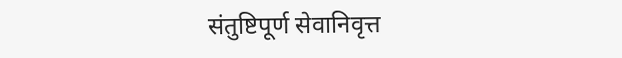संतुष्टिपूर्ण सेवानिवृत्त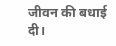जीवन की बधाई दी।